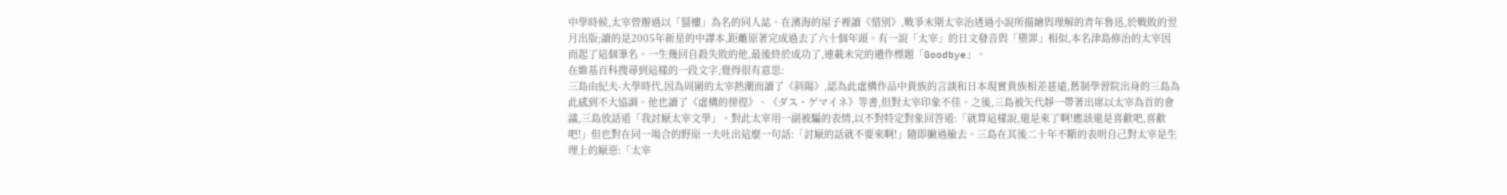中學時候,太宰曾辦過以「蜃樓」為名的同人誌。在濱海的屋子裡讀《惜別》,戰爭末期太宰治透過小說所描繪與理解的青年魯迅,於戰敗的翌月出版;讀的是2005年新星的中譯本,距離原著完成過去了六十個年頭。有一說「太宰」的日文發音與「墮罪」相似,本名津島修治的太宰因而起了這個筆名。一生幾回自殺失敗的他,最後終於成功了,連載未完的遺作標題「Goodbye」。
在維基百科搜尋到這樣的一段文字,覺得很有意思:
三島由紀夫-大學時代,因為周圍的太宰熱潮而讀了《斜陽》,認為此虛構作品中貴族的言談和日本現實貴族相差甚遠,舊制學習院出身的三島為此感到不大協調。他也讀了《虛構的徬徨》、《ダス・ゲマイネ》等書,但對太宰印象不佳。之後,三島被矢代靜一帶著出席以太宰為首的會議,三島放話道「我討厭太宰文學」。對此太宰用一副被騙的表情,以不對特定對象回答道:「就算這樣說,還是來了啊!應該還是喜歡吧,喜歡吧!」但也對在同一場合的野原一夫吐出這麼一句話:「討厭的話就不要來啊!」隨即撇過臉去。三島在其後二十年不斷的表明自己對太宰是生理上的厭惡:「太宰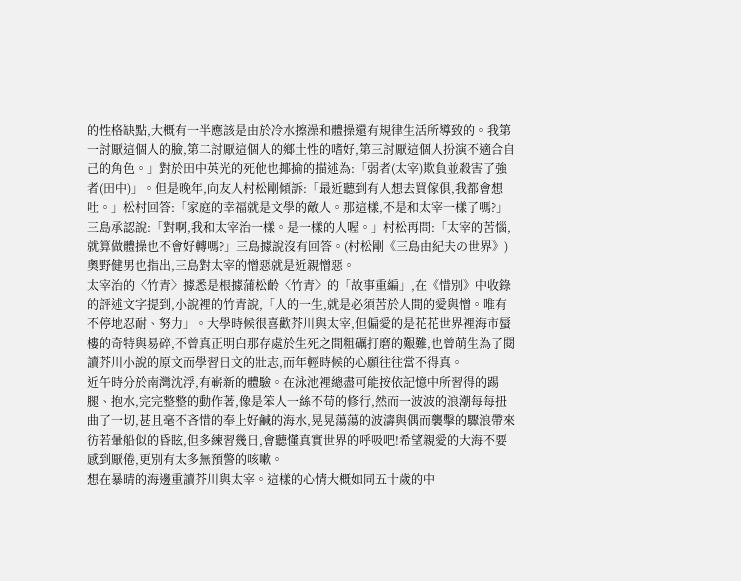的性格缺點,大概有一半應該是由於冷水擦澡和體操還有規律生活所導致的。我第一討厭這個人的臉,第二討厭這個人的鄉土性的嗜好,第三討厭這個人扮演不適合自己的角色。」對於田中英光的死他也揶揄的描述為:「弱者(太宰)欺負並殺害了強者(田中)」。但是晚年,向友人村松剛傾訴:「最近聽到有人想去買傢俱,我都會想吐。」松村回答:「家庭的幸福就是文學的敵人。那這樣,不是和太宰一樣了嗎?」三島承認說:「對啊,我和太宰治一樣。是一樣的人喔。」村松再問:「太宰的苦惱,就算做體操也不會好轉嗎?」三島據說沒有回答。(村松剛《三島由紀夫の世界》)奧野健男也指出,三島對太宰的憎惡就是近親憎惡。
太宰治的〈竹青〉據悉是根據蒲松齡〈竹青〉的「故事重編」,在《惜別》中收錄的評述文字提到,小說裡的竹青說,「人的一生,就是必須苦於人間的愛與憎。唯有不停地忍耐、努力」。大學時候很喜歡芥川與太宰,但偏愛的是花花世界裡海市蜃樓的奇特與易碎,不曾真正明白那存處於生死之間粗礪打磨的艱難,也曾萌生為了閱讀芥川小說的原文而學習日文的壯志,而年輕時候的心願往往當不得真。
近午時分於南灣沈浮,有嶄新的體驗。在泳池裡總盡可能按依記憶中所習得的踢腿、抱水,完完整整的動作著,像是笨人一絲不苟的修行,然而一波波的浪潮每每扭曲了一切,甚且毫不吝惜的奉上好鹹的海水,晃晃蕩蕩的波濤與偶而襲擊的驟浪帶來彷若暈船似的昏眩,但多練習幾日,會聽懂真實世界的呼吸吧!希望親愛的大海不要感到厭倦,更別有太多無預警的咳嗽。
想在暴晴的海邊重讀芥川與太宰。這樣的心情大概如同五十歲的中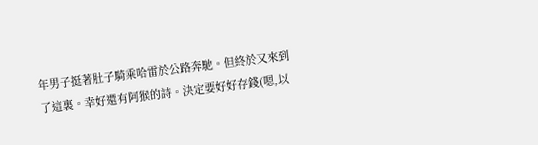年男子挺著肚子騎乘哈雷於公路奔馳。但終於又來到了這裏。幸好還有阿猴的詩。決定要好好存錢(嗯,以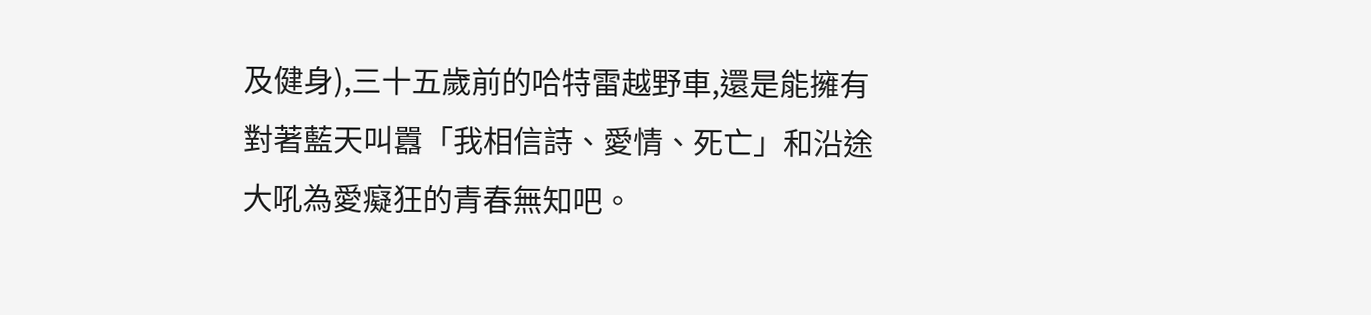及健身),三十五歲前的哈特雷越野車,還是能擁有對著藍天叫囂「我相信詩、愛情、死亡」和沿途大吼為愛癡狂的青春無知吧。